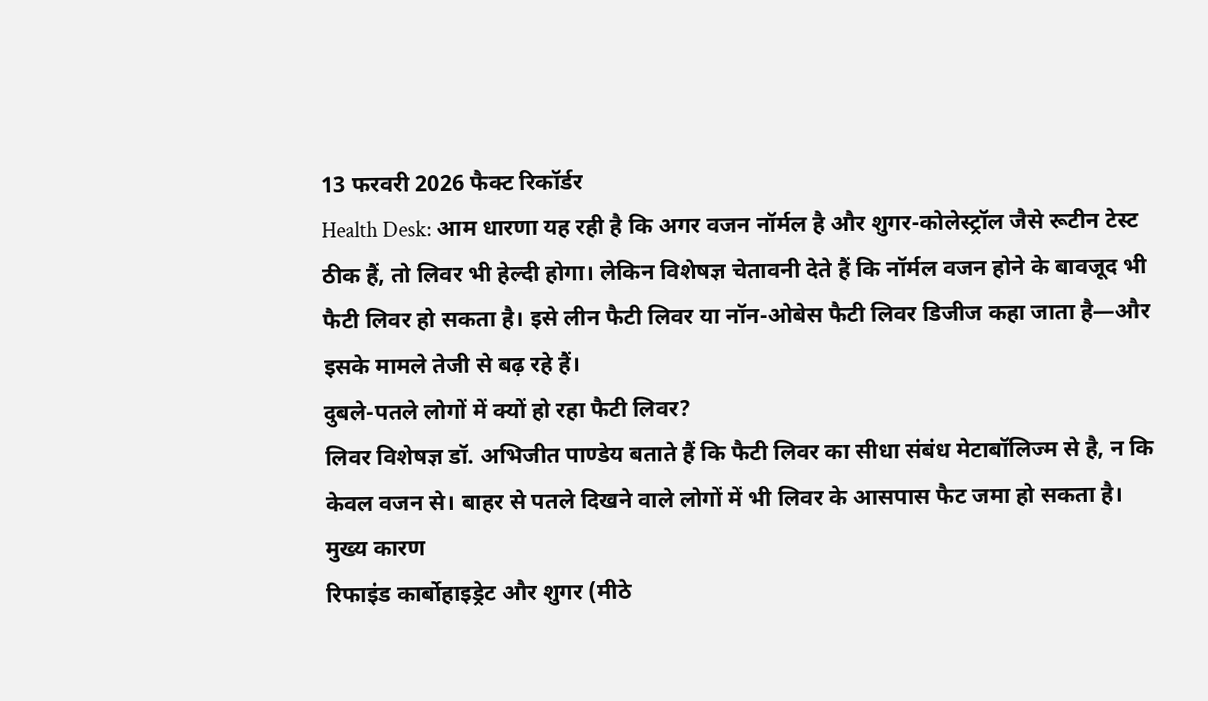13 फरवरी 2026 फैक्ट रिकॉर्डर
Health Desk: आम धारणा यह रही है कि अगर वजन नॉर्मल है और शुगर-कोलेस्ट्रॉल जैसे रूटीन टेस्ट ठीक हैं, तो लिवर भी हेल्दी होगा। लेकिन विशेषज्ञ चेतावनी देते हैं कि नॉर्मल वजन होने के बावजूद भी फैटी लिवर हो सकता है। इसे लीन फैटी लिवर या नॉन-ओबेस फैटी लिवर डिजीज कहा जाता है—और इसके मामले तेजी से बढ़ रहे हैं।
दुबले-पतले लोगों में क्यों हो रहा फैटी लिवर?
लिवर विशेषज्ञ डॉ. अभिजीत पाण्डेय बताते हैं कि फैटी लिवर का सीधा संबंध मेटाबॉलिज्म से है, न कि केवल वजन से। बाहर से पतले दिखने वाले लोगों में भी लिवर के आसपास फैट जमा हो सकता है।
मुख्य कारण
रिफाइंड कार्बोहाइड्रेट और शुगर (मीठे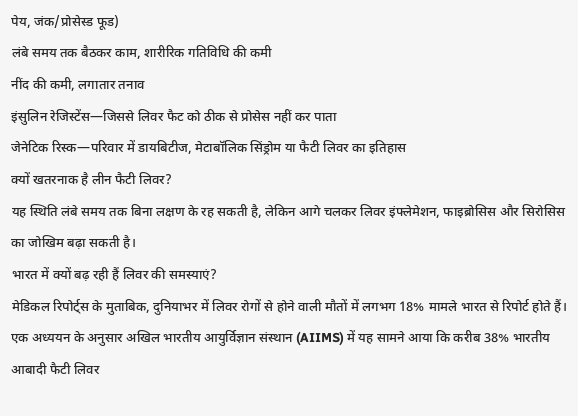पेय, जंक/प्रोसेस्ड फूड)
लंबे समय तक बैठकर काम, शारीरिक गतिविधि की कमी
नींद की कमी, लगातार तनाव
इंसुलिन रेजिस्टेंस—जिससे लिवर फैट को ठीक से प्रोसेस नहीं कर पाता
जेनेटिक रिस्क—परिवार में डायबिटीज, मेटाबॉलिक सिंड्रोम या फैटी लिवर का इतिहास
क्यों खतरनाक है लीन फैटी लिवर?
यह स्थिति लंबे समय तक बिना लक्षण के रह सकती है, लेकिन आगे चलकर लिवर इंफ्लेमेशन, फाइब्रोसिस और सिरोसिस का जोखिम बढ़ा सकती है।
भारत में क्यों बढ़ रही हैं लिवर की समस्याएं?
मेडिकल रिपोर्ट्स के मुताबिक, दुनियाभर में लिवर रोगों से होने वाली मौतों में लगभग 18% मामले भारत से रिपोर्ट होते हैं।
एक अध्ययन के अनुसार अखिल भारतीय आयुर्विज्ञान संस्थान (AIIMS) में यह सामने आया कि करीब 38% भारतीय आबादी फैटी लिवर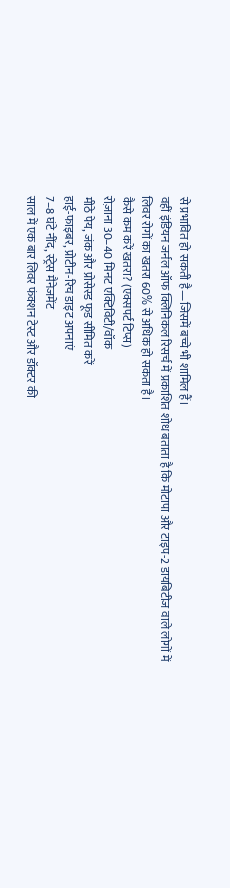से प्रभावित हो सकती है—जिसमें बच्चे भी शामिल हैं।
वहीं इंडियन जर्नल ऑफ क्लिनिकल रिसर्च में प्रकाशित शोध बताता है कि मोटापा और टाइप-2 डायबिटीज वाले लोगों में लिवर रोगों का खतरा 60% से अधिक हो सकता है।
कैसे कम करें खतरा? (एक्सपर्ट टिप्स)
रोज़ाना 30–40 मिनट एक्टिविटी/वॉक
मीठे पेय, जंक और प्रोसेस्ड फूड सीमित करें
हाई-फाइबर, प्रोटीन-रिच डाइट अपनाएं
7–8 घंटे नींद, स्ट्रेस मैनेजमेंट
साल में एक बार लिवर फंक्शन टेस्ट और डॉक्टर की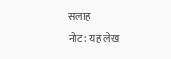सलाह
नोट: यह लेख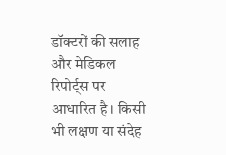डॉक्टरों की सलाह और मेडिकल रिपोर्ट्स पर आधारित है। किसी भी लक्षण या संदेह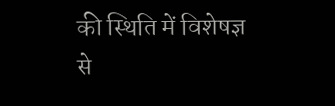की स्थिति में विशेषज्ञ से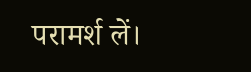परामर्श लें।